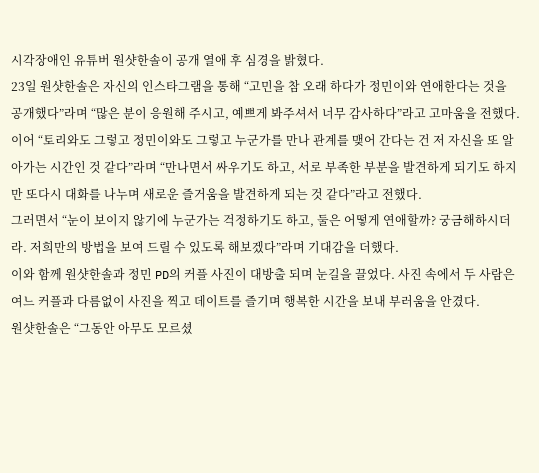시각장애인 유튜버 원샷한솔이 공개 열애 후 심경을 밝혔다.
23일 원샷한솔은 자신의 인스타그램을 통해 “고민을 참 오래 하다가 정민이와 연애한다는 것을 공개했다”라며 “많은 분이 응원해 주시고, 예쁘게 봐주셔서 너무 감사하다”라고 고마움을 전했다.
이어 “토리와도 그렇고 정민이와도 그렇고 누군가를 만나 관계를 맺어 간다는 건 저 자신을 또 알아가는 시간인 것 같다”라며 “만나면서 싸우기도 하고, 서로 부족한 부분을 발견하게 되기도 하지만 또다시 대화를 나누며 새로운 즐거움을 발견하게 되는 것 같다”라고 전했다.
그러면서 “눈이 보이지 않기에 누군가는 걱정하기도 하고, 둘은 어떻게 연애할까? 궁금해하시더라. 저희만의 방법을 보여 드릴 수 있도록 해보겠다”라며 기대감을 더했다.
이와 함께 원샷한솔과 정민 PD의 커플 사진이 대방출 되며 눈길을 끌었다. 사진 속에서 두 사람은 여느 커플과 다름없이 사진을 찍고 데이트를 즐기며 행복한 시간을 보내 부러움을 안겼다.
원샷한솔은 “그동안 아무도 모르셨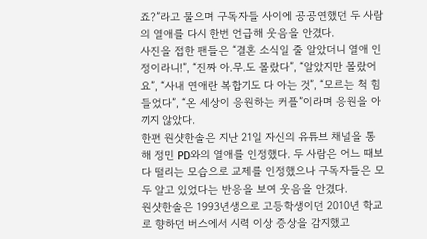죠?”라고 물으며 구독자들 사이에 공공연했던 두 사람의 열애를 다시 한번 언급해 웃음을 안겼다.
사진을 접한 팬들은 “결혼 소식일 줄 알았더니 열애 인정이라니!”, “진짜 아.무.도 몰랐다”, “알았지만 몰랐어요”, “사내 연애란 복합기도 다 아는 것”, “모르는 척 힘들었다”, “온 세상이 응원하는 커플”이라며 응원을 아끼지 않았다.
한편 원샷한솔은 지난 21일 자신의 유튜브 채널을 통해 정민 PD와의 열애를 인정했다. 두 사람은 어느 때보다 떨리는 모습으로 교제를 인정했으나 구독자들은 모두 알고 있었다는 반응을 보여 웃음을 안겼다.
원샷한솔은 1993년생으로 고등학생이던 2010년 학교로 향하던 버스에서 시력 이상 증상을 감지했고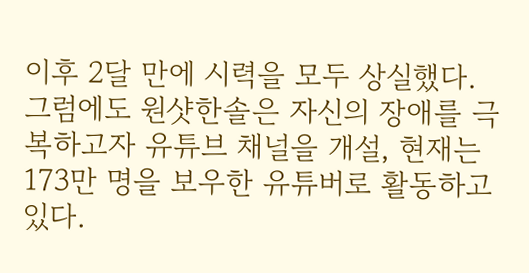이후 2달 만에 시력을 모두 상실했다.
그럼에도 원샷한솔은 자신의 장애를 극복하고자 유튜브 채널을 개설, 현재는 173만 명을 보우한 유튜버로 활동하고 있다.